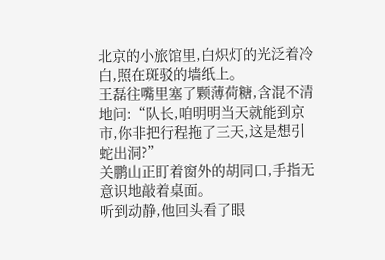北京的小旅馆里,白炽灯的光泛着冷白,照在斑驳的墙纸上。
王磊往嘴里塞了颗薄荷糖,含混不清地问:“队长,咱明明当天就能到京市,你非把行程拖了三天,这是想引蛇出洞?”
关鹏山正盯着窗外的胡同口,手指无意识地敲着桌面。
听到动静,他回头看了眼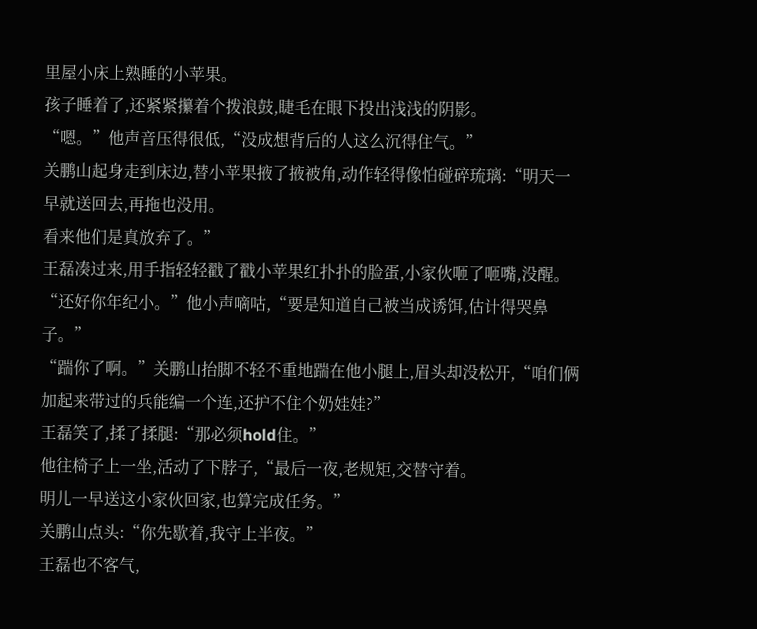里屋小床上熟睡的小苹果。
孩子睡着了,还紧紧攥着个拨浪鼓,睫毛在眼下投出浅浅的阴影。
“嗯。”他声音压得很低,“没成想背后的人这么沉得住气。”
关鹏山起身走到床边,替小苹果掖了掖被角,动作轻得像怕碰碎琉璃:“明天一早就送回去,再拖也没用。
看来他们是真放弃了。”
王磊凑过来,用手指轻轻戳了戳小苹果红扑扑的脸蛋,小家伙咂了咂嘴,没醒。
“还好你年纪小。”他小声嘀咕,“要是知道自己被当成诱饵,估计得哭鼻子。”
“踹你了啊。”关鹏山抬脚不轻不重地踹在他小腿上,眉头却没松开,“咱们俩加起来带过的兵能编一个连,还护不住个奶娃娃?”
王磊笑了,揉了揉腿:“那必须hold住。”
他往椅子上一坐,活动了下脖子,“最后一夜,老规矩,交替守着。
明儿一早送这小家伙回家,也算完成任务。”
关鹏山点头:“你先歇着,我守上半夜。”
王磊也不客气,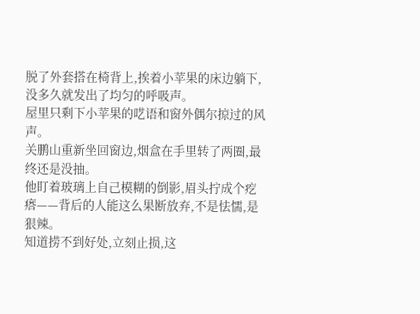脱了外套搭在椅背上,挨着小苹果的床边躺下,没多久就发出了均匀的呼吸声。
屋里只剩下小苹果的呓语和窗外偶尔掠过的风声。
关鹏山重新坐回窗边,烟盒在手里转了两圈,最终还是没抽。
他盯着玻璃上自己模糊的倒影,眉头拧成个疙瘩——背后的人能这么果断放弃,不是怯懦,是狠辣。
知道捞不到好处,立刻止损,这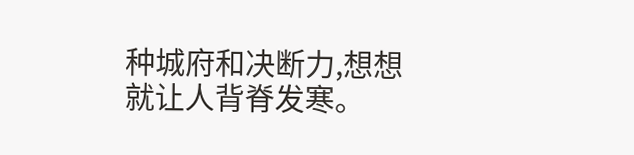种城府和决断力,想想就让人背脊发寒。